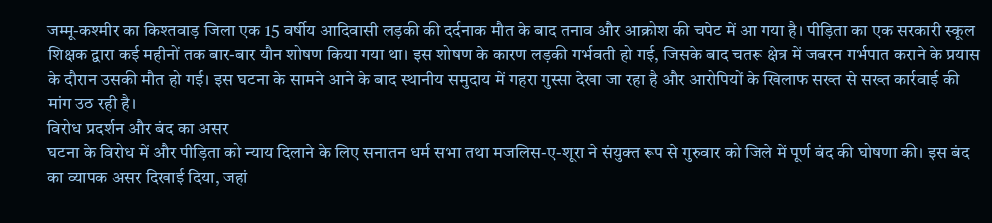जम्मू-कश्मीर का किश्तवाड़ जिला एक 15 वर्षीय आदिवासी लड़की की दर्दनाक मौत के बाद तनाव और आक्रोश की चपेट में आ गया है। पीड़िता का एक सरकारी स्कूल शिक्षक द्वारा कई महीनों तक बार-बार यौन शोषण किया गया था। इस शोषण के कारण लड़की गर्भवती हो गई, जिसके बाद चतरू क्षेत्र में जबरन गर्भपात कराने के प्रयास के दौरान उसकी मौत हो गई। इस घटना के सामने आने के बाद स्थानीय समुदाय में गहरा गुस्सा देखा जा रहा है और आरोपियों के खिलाफ सख्त से सख्त कार्रवाई की मांग उठ रही है।
विरोध प्रदर्शन और बंद का असर
घटना के विरोध में और पीड़िता को न्याय दिलाने के लिए सनातन धर्म सभा तथा मजलिस-ए-शूरा ने संयुक्त रूप से गुरुवार को जिले में पूर्ण बंद की घोषणा की। इस बंद का व्यापक असर दिखाई दिया, जहां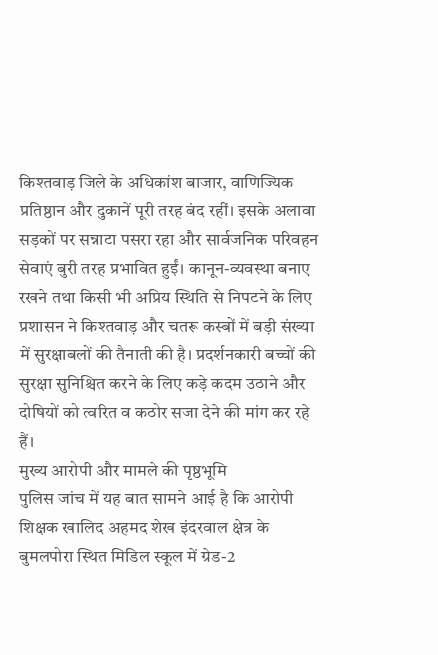किश्तवाड़ जिले के अधिकांश बाजार, वाणिज्यिक प्रतिष्ठान और दुकानें पूरी तरह बंद रहीं। इसके अलावा सड़कों पर सन्नाटा पसरा रहा और सार्वजनिक परिवहन सेवाएं बुरी तरह प्रभावित हुईं। कानून-व्यवस्था बनाए रखने तथा किसी भी अप्रिय स्थिति से निपटने के लिए प्रशासन ने किश्तवाड़ और चतरू कस्बों में बड़ी संख्या में सुरक्षाबलों की तैनाती की है। प्रदर्शनकारी बच्चों की सुरक्षा सुनिश्चित करने के लिए कड़े कदम उठाने और दोषियों को त्वरित व कठोर सजा देने की मांग कर रहे हैं।
मुख्य आरोपी और मामले की पृष्ठभूमि
पुलिस जांच में यह बात सामने आई है कि आरोपी शिक्षक खालिद अहमद शेख इंदरवाल क्षेत्र के बुमलपोरा स्थित मिडिल स्कूल में ग्रेड-2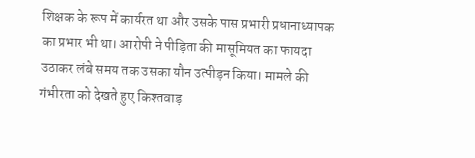शिक्षक के रूप में कार्यरत था और उसके पास प्रभारी प्रधानाध्यापक का प्रभार भी था। आरोपी ने पीड़िता की मासूमियत का फायदा उठाकर लंबे समय तक उसका यौन उत्पीड़न किया। मामले की गंभीरता को देखते हुए किश्तवाड़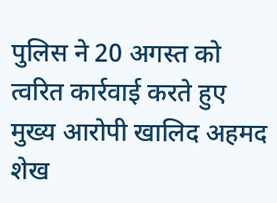पुलिस ने 20 अगस्त को त्वरित कार्रवाई करते हुए मुख्य आरोपी खालिद अहमद शेख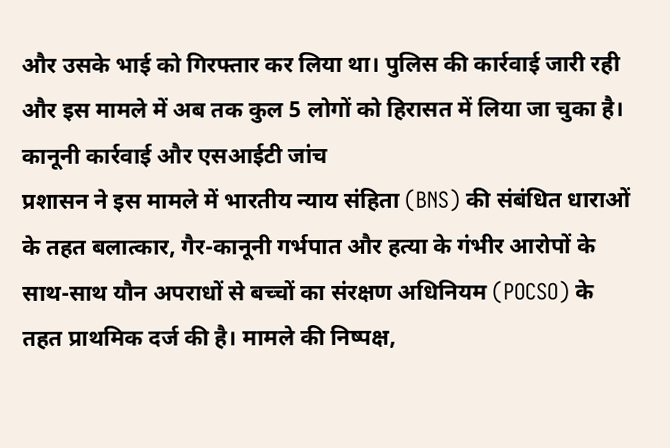और उसके भाई को गिरफ्तार कर लिया था। पुलिस की कार्रवाई जारी रही और इस मामले में अब तक कुल 5 लोगों को हिरासत में लिया जा चुका है।
कानूनी कार्रवाई और एसआईटी जांच
प्रशासन ने इस मामले में भारतीय न्याय संहिता (BNS) की संबंधित धाराओं के तहत बलात्कार, गैर-कानूनी गर्भपात और हत्या के गंभीर आरोपों के साथ-साथ यौन अपराधों से बच्चों का संरक्षण अधिनियम (POCSO) के तहत प्राथमिक दर्ज की है। मामले की निष्पक्ष,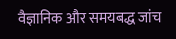वैज्ञानिक और समयबद्ध जांच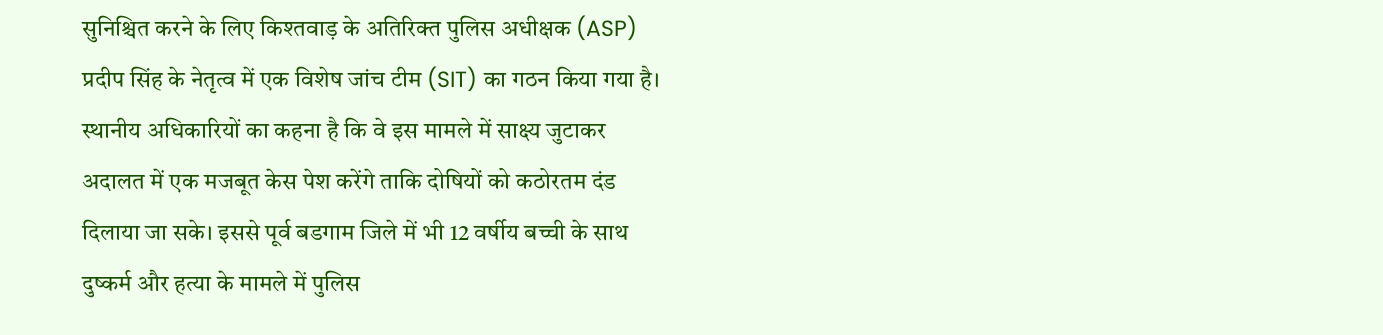सुनिश्चित करने के लिए किश्तवाड़ के अतिरिक्त पुलिस अधीक्षक (ASP) प्रदीप सिंह के नेतृत्व में एक विशेष जांच टीम (SIT) का गठन किया गया है। स्थानीय अधिकारियों का कहना है कि वे इस मामले में साक्ष्य जुटाकर अदालत में एक मजबूत केस पेश करेंगे ताकि दोषियों को कठोरतम दंड दिलाया जा सके। इससे पूर्व बडगाम जिले में भी 12 वर्षीय बच्ची के साथ दुष्कर्म और हत्या के मामले में पुलिस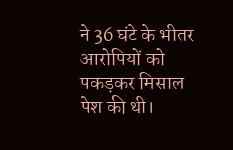ने 36 घंटे के भीतर आरोपियों को पकड़कर मिसाल पेश की थी।